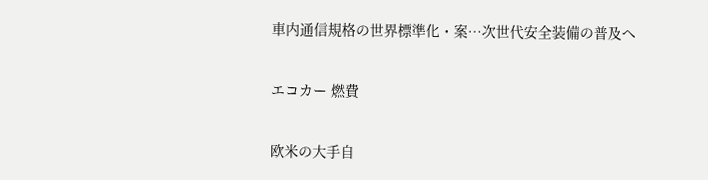車内通信規格の世界標準化・案…次世代安全装備の普及へ

エコカー 燃費

欧米の大手自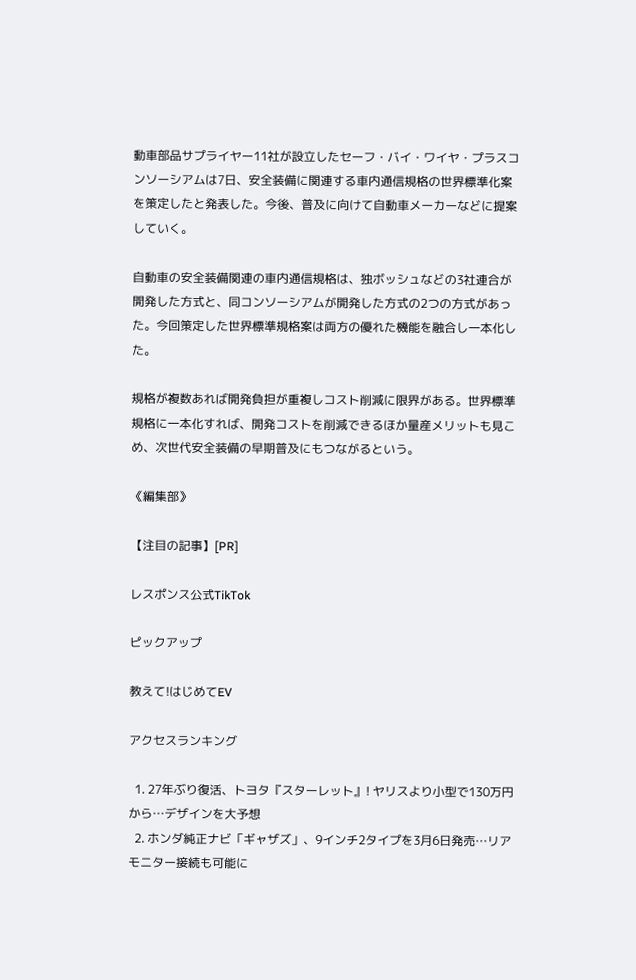動車部品サプライヤー11社が設立したセーフ・バイ・ワイヤ・プラスコンソーシアムは7日、安全装備に関連する車内通信規格の世界標準化案を策定したと発表した。今後、普及に向けて自動車メーカーなどに提案していく。

自動車の安全装備関連の車内通信規格は、独ボッシュなどの3社連合が開発した方式と、同コンソーシアムが開発した方式の2つの方式があった。今回策定した世界標準規格案は両方の優れた機能を融合し一本化した。

規格が複数あれば開発負担が重複しコスト削減に限界がある。世界標準規格に一本化すれば、開発コストを削減できるほか量産メリットも見こめ、次世代安全装備の早期普及にもつながるという。

《編集部》

【注目の記事】[PR]

レスポンス公式TikTok

ピックアップ

教えて!はじめてEV

アクセスランキング

  1. 27年ぶり復活、トヨタ『スターレット』! ヤリスより小型で130万円から…デザインを大予想
  2. ホンダ純正ナビ「ギャザズ」、9インチ2タイプを3月6日発売…リアモニター接続も可能に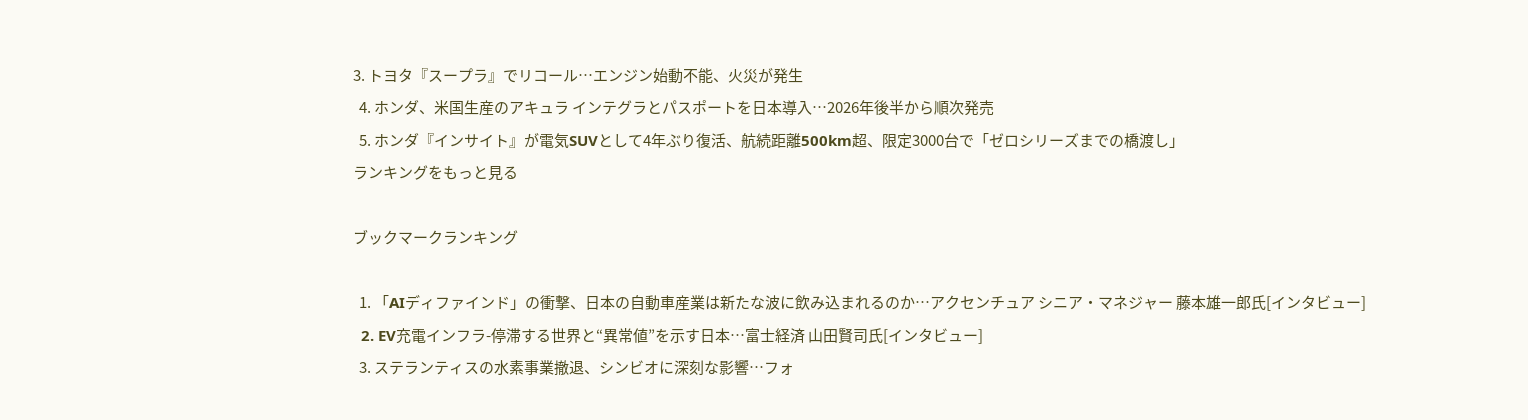3. トヨタ『スープラ』でリコール…エンジン始動不能、火災が発生
  4. ホンダ、米国生産のアキュラ インテグラとパスポートを日本導入…2026年後半から順次発売
  5. ホンダ『インサイト』が電気SUVとして4年ぶり復活、航続距離500km超、限定3000台で「ゼロシリーズまでの橋渡し」
ランキングをもっと見る

ブックマークランキング

  1. 「AIディファインド」の衝撃、日本の自動車産業は新たな波に飲み込まれるのか…アクセンチュア シニア・マネジャー 藤本雄一郎氏[インタビュー]
  2. EV充電インフラ-停滞する世界と“異常値”を示す日本…富士経済 山田賢司氏[インタビュー]
  3. ステランティスの水素事業撤退、シンビオに深刻な影響…フォ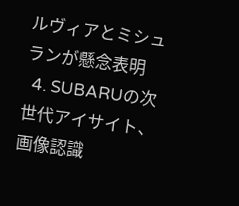ルヴィアとミシュランが懸念表明
  4. SUBARUの次世代アイサイト、画像認識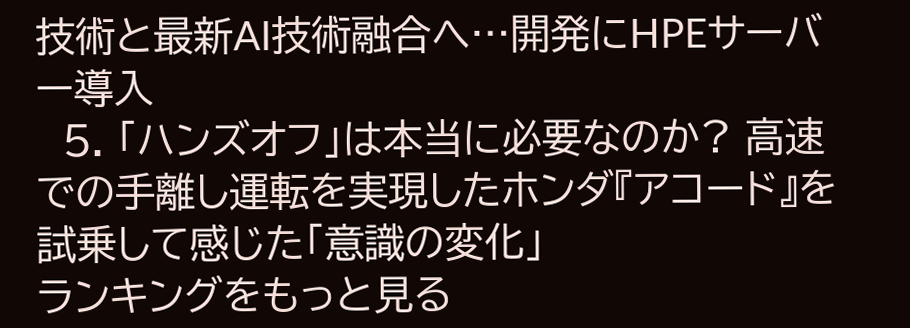技術と最新AI技術融合へ…開発にHPEサーバー導入
  5. 「ハンズオフ」は本当に必要なのか? 高速での手離し運転を実現したホンダ『アコード』を試乗して感じた「意識の変化」
ランキングをもっと見る